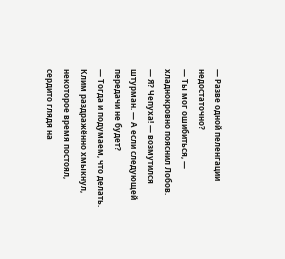— Разве одной пеленгации недостаточно?
— Ты мог ошибиться, — хладнокровно пояснил Лобов.
— Я? Чепуха! — возмутился штурман. — А если следующей передачи не будет?
— Тогда и подумаем, что делать.
Клим раздражённо хмыкнул, некоторое время постоял, сердито глядя на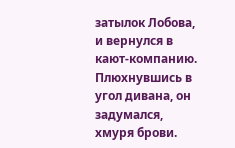затылок Лобова, и вернулся в кают-компанию. Плюхнувшись в угол дивана, он задумался, хмуря брови.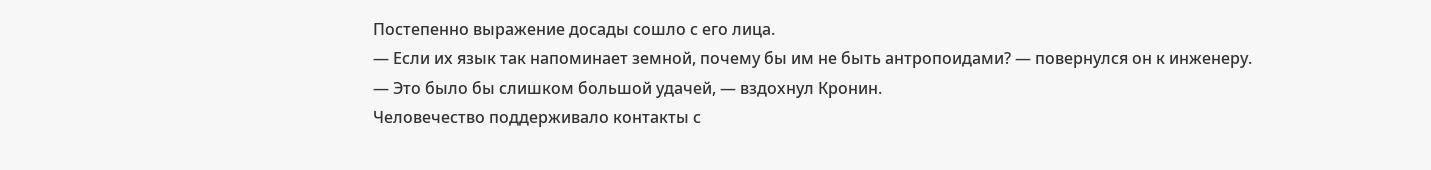Постепенно выражение досады сошло с его лица.
— Если их язык так напоминает земной, почему бы им не быть антропоидами? — повернулся он к инженеру.
— Это было бы слишком большой удачей, — вздохнул Кронин.
Человечество поддерживало контакты с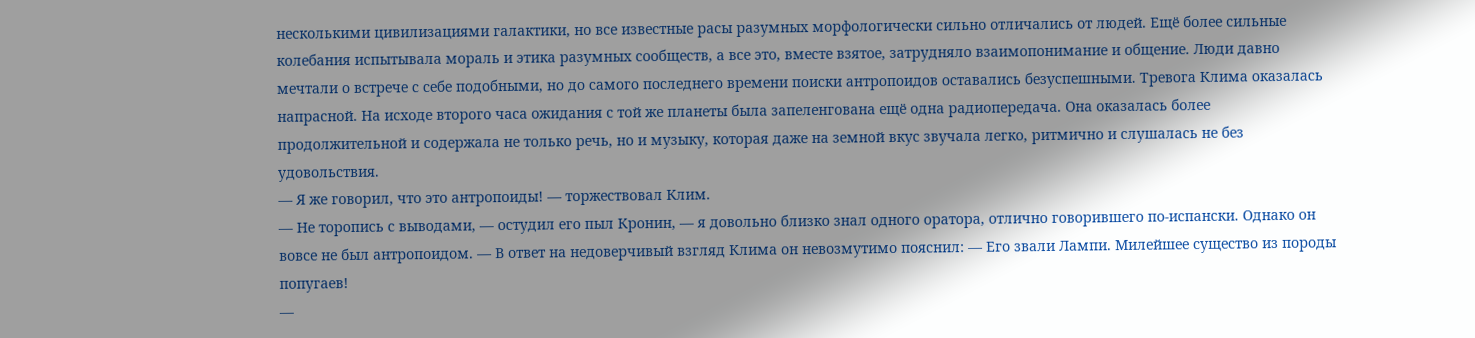несколькими цивилизациями галактики, но все известные расы разумных морфологически сильно отличались от людей. Ещё более сильные колебания испытывала мораль и этика разумных сообществ, а все это, вместе взятое, затрудняло взаимопонимание и общение. Люди давно мечтали о встрече с себе подобными, но до самого последнего времени поиски антропоидов оставались безуспешными. Тревога Клима оказалась напрасной. На исходе второго часа ожидания с той же планеты была запеленгована ещё одна радиопередача. Она оказалась более продолжительной и содержала не только речь, но и музыку, которая даже на земной вкус звучала легко, ритмично и слушалась не без удовольствия.
— Я же говорил, что это антропоиды! — торжествовал Клим.
— Не торопись с выводами, — остудил его пыл Кронин, — я довольно близко знал одного оратора, отлично говорившего по-испански. Однако он вовсе не был антропоидом. — В ответ на недоверчивый взгляд Клима он невозмутимо пояснил: — Его звали Лампи. Милейшее существо из породы попугаев!
—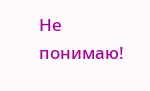Не понимаю!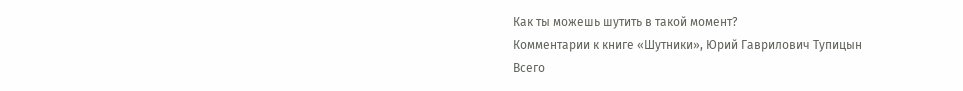Как ты можешь шутить в такой момент?
Комментарии к книге «Шутники», Юрий Гаврилович Тупицын
Всего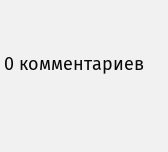0 комментариев